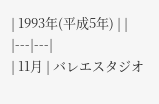| 1993年(平成5年) | |
|---|---|
| 11月 | バレエスタジオ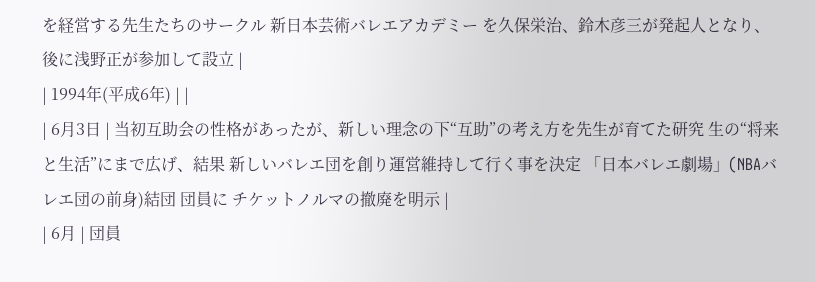を経営する先生たちのサークル 新日本芸術バレエアカデミー を久保栄治、鈴木彦三が発起人となり、後に浅野正が参加して設立 |
| 1994年(平成6年) | |
| 6月3日 | 当初互助会の性格があったが、新しい理念の下“互助”の考え方を先生が育てた研究 生の“将来と生活”にまで広げ、結果 新しいバレエ団を創り運営維持して行く事を決定 「日本バレエ劇場」(NBAバレエ団の前身)結団 団員に チケットノルマの撤廃を明示 |
| 6月 | 団員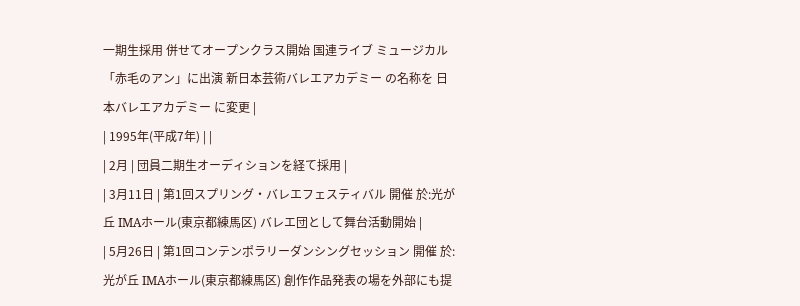一期生採用 併せてオープンクラス開始 国連ライブ ミュージカル「赤毛のアン」に出演 新日本芸術バレエアカデミー の名称を 日本バレエアカデミー に変更 |
| 1995年(平成7年) | |
| 2月 | 団員二期生オーディションを経て採用 |
| 3月11日 | 第1回スプリング・バレエフェスティバル 開催 於:光が丘 IMAホール(東京都練馬区) バレエ団として舞台活動開始 |
| 5月26日 | 第1回コンテンポラリーダンシングセッション 開催 於:光が丘 IMAホール(東京都練馬区) 創作作品発表の場を外部にも提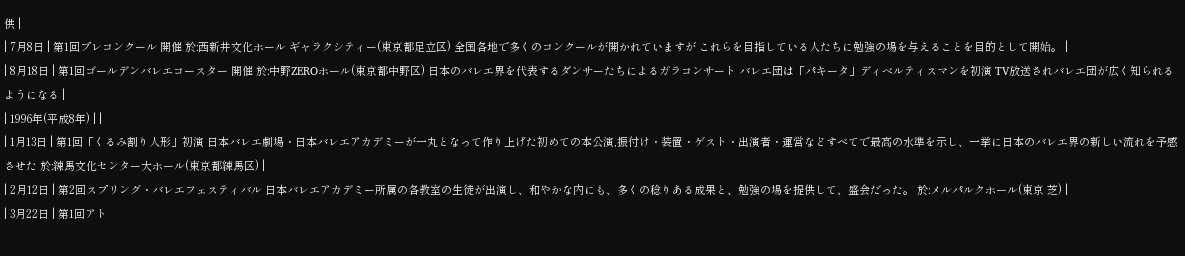供 |
| 7月8日 | 第1回プレコンクール 開催 於:西新井文化ホール ギャラクシティー(東京都足立区) 全国各地で多くのコンクールが開かれていますが これらを目指している人たちに勉強の場を与えることを目的として開始。 |
| 8月18日 | 第1回ゴールデンバレエコースター 開催 於:中野ZEROホール(東京都中野区) 日本のバレエ界を代表するダンサーたちによるガラコンサート バレエ団は「パキータ」ディベルティスマンを初演 TV放送されバレエ団が広く知られるようになる |
| 1996年(平成8年) | |
| 1月13日 | 第1回「くるみ割り人形」初演 日本バレエ劇場・日本バレエアカデミーが一丸となって作り上げた初めての本公演,振付け・装置・ゲスト・出演者・運営などすべてで最高の水準を示し、一挙に日本のバレエ界の新しい流れを予感させた 於:練馬文化センター大ホール(東京都練馬区) |
| 2月12日 | 第2回スプリング・バレエフェスティバル 日本バレエアカデミー所属の各教室の生徒が出演し、和やかな内にも、多くの稔りある成果と、勉強の場を提供して、盛会だった。 於:メルパルクホール(東京 芝) |
| 3月22日 | 第1回アト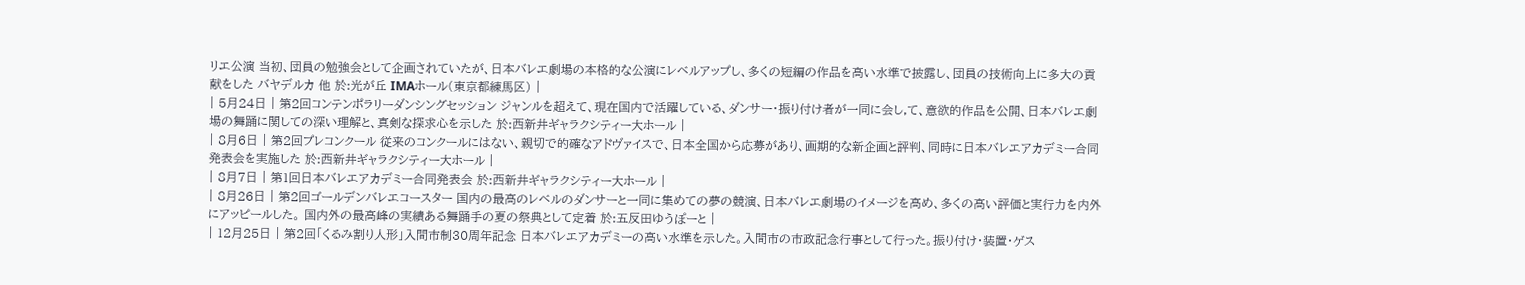リエ公演 当初、団員の勉強会として企画されていたが、日本バレエ劇場の本格的な公演にレベルアップし、多くの短編の作品を高い水準で披露し、団員の技術向上に多大の貢献をした バヤデルカ 他 於:光が丘 IMAホール(東京都練馬区) |
| 5月24日 | 第2回コンテンポラリーダンシングセッション ジャンルを超えて、現在国内で活躍している、ダンサー・振り付け者が一同に会し,て、意欲的作品を公開、日本バレエ劇場の舞踊に関しての深い理解と、真剣な探求心を示した 於:西新井ギャラクシティー大ホール |
| 8月6日 | 第2回プレコンクール 従来のコンクールにはない、親切で的確なアドヴァイスで、日本全国から応募があり、画期的な新企画と評判、同時に日本バレエアカデミー合同発表会を実施した 於:西新井ギャラクシティー大ホール |
| 8月7日 | 第1回日本バレエアカデミー合同発表会 於:西新井ギャラクシティー大ホール |
| 8月26日 | 第2回ゴールデンバレエコースター 国内の最高のレベルのダンサーと一同に集めての夢の競演、日本バレエ劇場のイメージを高め、多くの高い評価と実行力を内外にアッピールした。 国内外の最高峰の実績ある舞踊手の夏の祭典として定着 於:五反田ゆうぽーと |
| 12月25日 | 第2回「くるみ割り人形」入間市制30周年記念 日本バレエアカデミーの高い水準を示した。入間市の市政記念行事として行った。振り付け・装置・ゲス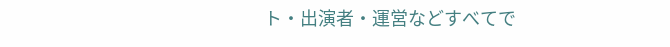ト・出演者・運営などすべてで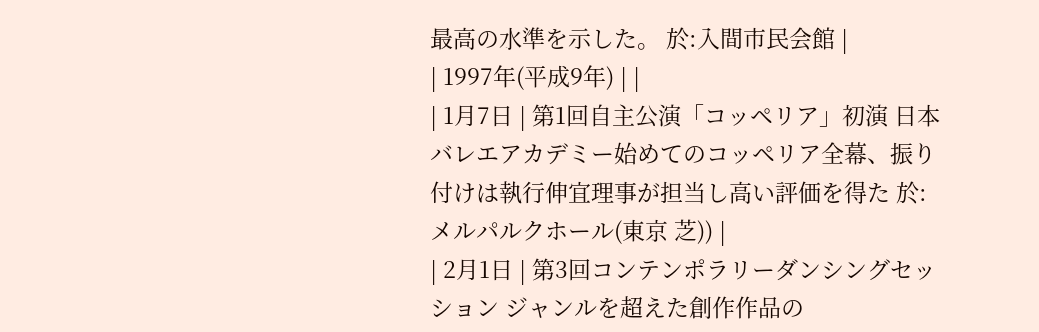最高の水準を示した。 於:入間市民会館 |
| 1997年(平成9年) | |
| 1月7日 | 第1回自主公演「コッペリア」初演 日本バレエアカデミー始めてのコッペリア全幕、振り付けは執行伸宜理事が担当し高い評価を得た 於:メルパルクホール(東京 芝)) |
| 2月1日 | 第3回コンテンポラリーダンシングセッション ジャンルを超えた創作作品の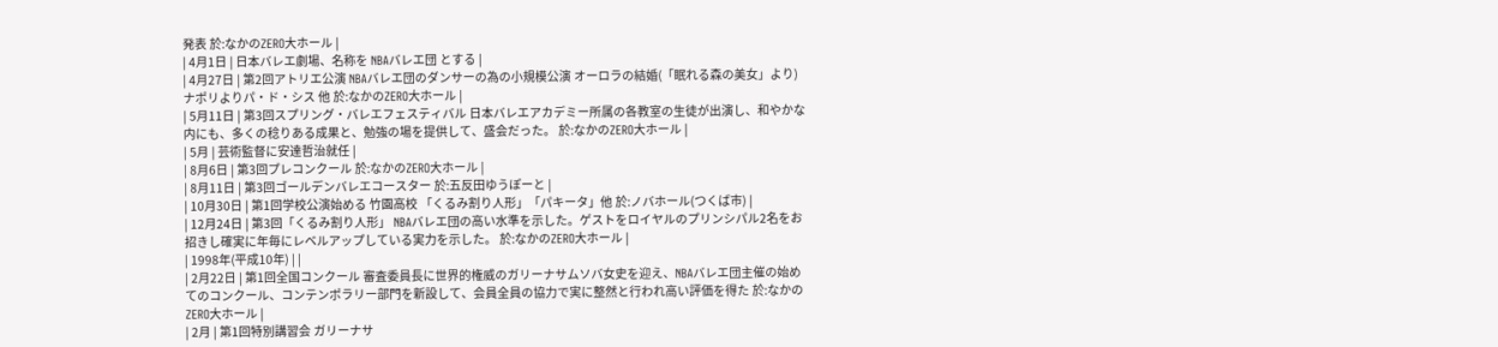発表 於:なかのZERO大ホール |
| 4月1日 | 日本バレエ劇場、名称を NBAバレエ団 とする |
| 4月27日 | 第2回アトリエ公演 NBAバレエ団のダンサーの為の小規模公演 オーロラの結婚(「眠れる森の美女」より) ナポリよりパ・ド・シス 他 於:なかのZERO大ホール |
| 5月11日 | 第3回スプリング・バレエフェスティバル 日本バレエアカデミー所属の各教室の生徒が出演し、和やかな内にも、多くの稔りある成果と、勉強の場を提供して、盛会だった。 於:なかのZERO大ホール |
| 5月 | 芸術監督に安達哲治就任 |
| 8月6日 | 第3回プレコンクール 於:なかのZERO大ホール |
| 8月11日 | 第3回ゴールデンバレエコースター 於:五反田ゆうぽーと |
| 10月30日 | 第1回学校公演始める 竹園高校 「くるみ割り人形」「パキータ」他 於:ノバホール(つくば市) |
| 12月24日 | 第3回「くるみ割り人形」 NBAバレエ団の高い水準を示した。ゲストをロイヤルのプリンシパル2名をお招きし確実に年毎にレベルアップしている実力を示した。 於:なかのZERO大ホール |
| 1998年(平成10年) | |
| 2月22日 | 第1回全国コンクール 審査委員長に世界的権威のガリーナサムソバ女史を迎え、NBAバレエ団主催の始めてのコンクール、コンテンポラリー部門を新設して、会員全員の協力で実に整然と行われ高い評価を得た 於:なかのZERO大ホール |
| 2月 | 第1回特別講習会 ガリーナサ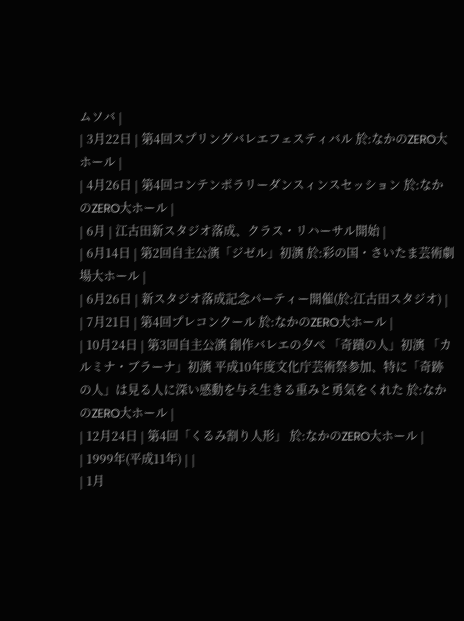ムソバ |
| 3月22日 | 第4回スプリングバレエフェスティバル 於:なかのZERO大ホール |
| 4月26日 | 第4回コンテンポラリーダンスィンスセッション 於:なかのZERO大ホール |
| 6月 | 江古田新スタジオ落成、クラス・リハーサル開始 |
| 6月14日 | 第2回自主公演「ジゼル」初演 於:彩の国・さいたま芸術劇場大ホール |
| 6月26日 | 新スタジオ落成記念パーティー開催(於:江古田スタジオ) |
| 7月21日 | 第4回プレコンクール 於:なかのZERO大ホール |
| 10月24日 | 第3回自主公演 創作バレエの夕べ 「奇蹟の人」初演 「カルミナ・ブラーナ」初演 平成10年度文化庁芸術祭参加、特に「奇跡の人」は見る人に深い感動を与え生きる重みと勇気をくれた 於:なかのZERO大ホール |
| 12月24日 | 第4回「くるみ割り人形」 於:なかのZERO大ホール |
| 1999年(平成11年) | |
| 1月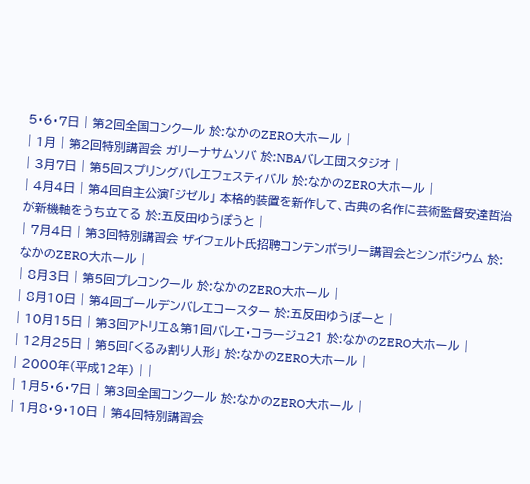5・6・7日 | 第2回全国コンクール 於:なかのZERO大ホール |
| 1月 | 第2回特別講習会 ガリーナサムソバ 於:NBAバレエ団スタジオ |
| 3月7日 | 第5回スプリングバレエフェスティバル 於:なかのZERO大ホール |
| 4月4日 | 第4回自主公演「ジゼル」 本格的装置を新作して、古典の名作に芸術監督安達哲治が新機軸をうち立てる 於:五反田ゆうぽうと |
| 7月4日 | 第3回特別講習会 ザイフェルト氏招聘コンテンポラリー講習会とシンポジウム 於:なかのZERO大ホール |
| 8月3日 | 第5回プレコンクール 於:なかのZERO大ホール |
| 8月10日 | 第4回ゴールデンバレエコースター 於:五反田ゆうぽーと |
| 10月15日 | 第3回アトリエ&第1回バレエ・コラージュ21 於:なかのZERO大ホール |
| 12月25日 | 第5回「くるみ割り人形」 於:なかのZERO大ホール |
| 2000年(平成12年) | |
| 1月5・6・7日 | 第3回全国コンクール 於:なかのZERO大ホール |
| 1月8・9・10日 | 第4回特別講習会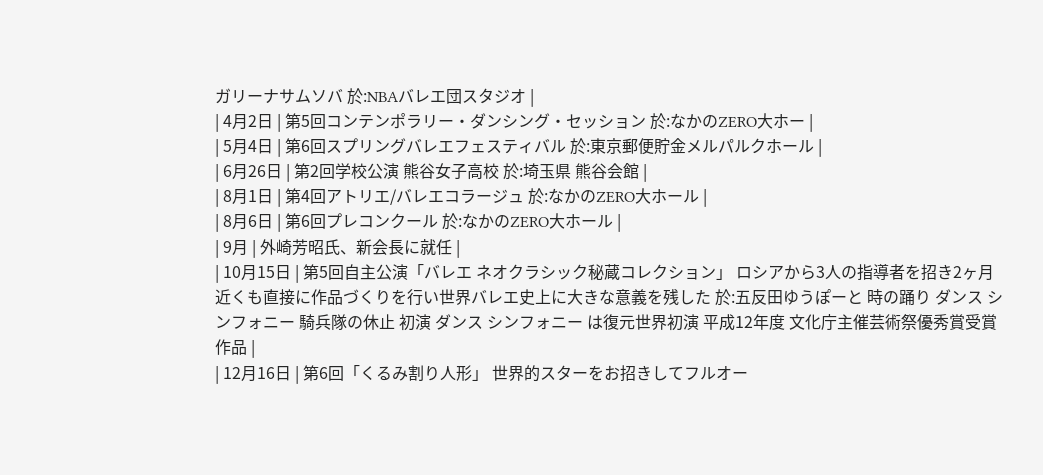ガリーナサムソバ 於:NBAバレエ団スタジオ |
| 4月2日 | 第5回コンテンポラリー・ダンシング・セッション 於:なかのZERO大ホー |
| 5月4日 | 第6回スプリングバレエフェスティバル 於:東京郵便貯金メルパルクホール |
| 6月26日 | 第2回学校公演 熊谷女子高校 於:埼玉県 熊谷会館 |
| 8月1日 | 第4回アトリエ/バレエコラージュ 於:なかのZERO大ホール |
| 8月6日 | 第6回プレコンクール 於:なかのZERO大ホール |
| 9月 | 外崎芳昭氏、新会長に就任 |
| 10月15日 | 第5回自主公演「バレエ ネオクラシック秘蔵コレクション」 ロシアから3人の指導者を招き2ヶ月近くも直接に作品づくりを行い世界バレエ史上に大きな意義を残した 於:五反田ゆうぽーと 時の踊り ダンス シンフォニー 騎兵隊の休止 初演 ダンス シンフォニー は復元世界初演 平成12年度 文化庁主催芸術祭優秀賞受賞作品 |
| 12月16日 | 第6回「くるみ割り人形」 世界的スターをお招きしてフルオー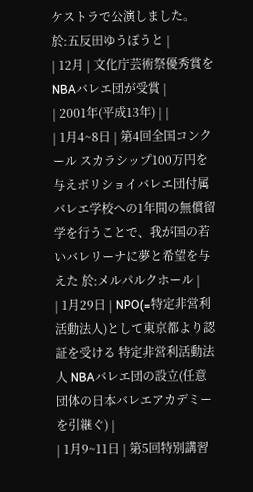ケストラで公演しました。 於:五反田ゆうぽうと |
| 12月 | 文化庁芸術祭優秀賞をNBAバレエ団が受賞 |
| 2001年(平成13年) | |
| 1月4~8日 | 第4回全国コンクール スカラシップ100万円を与えボリショイバレエ団付属バレエ学校への1年間の無償留学を行うことで、我が国の若いバレリーナに夢と希望を与えた 於:メルパルクホール |
| 1月29日 | NPO(=特定非営利活動法人)として東京都より認証を受ける 特定非営利活動法人 NBAバレエ団の設立(任意団体の日本バレエアカデミーを引継ぐ) |
| 1月9~11日 | 第5回特別講習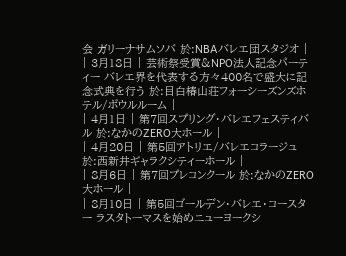会 ガリーナサムソバ 於:NBAバレエ団スタジオ |
| 3月18日 | 芸術祭受賞&NPO法人記念パーティー バレエ界を代表する方々400名で盛大に記念式典を行う 於:目白椿山荘フォーシーズンズホテル/ボウルルーム |
| 4月1日 | 第7回スプリング・バレエフェスティバル 於:なかのZERO大ホール |
| 4月20日 | 第5回アトリエ/バレエコラージュ 於:西新井ギャラクシティーホール |
| 8月6日 | 第7回プレコンクール 於:なかのZERO大ホール |
| 8月10日 | 第5回ゴールデン・バレエ・コースター ラスタトーマスを始めニューヨークシ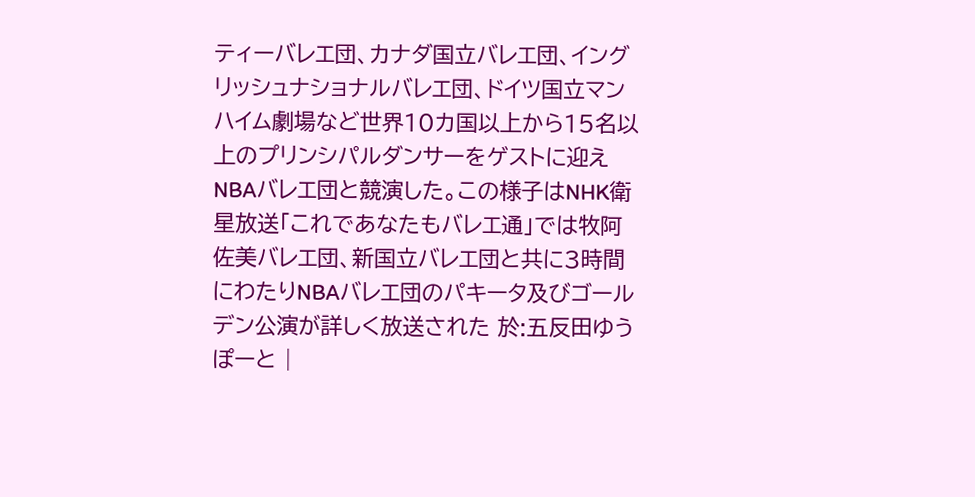ティーバレエ団、カナダ国立バレエ団、イングリッシュナショナルバレエ団、ドイツ国立マンハイム劇場など世界10カ国以上から15名以上のプリンシパルダンサーをゲストに迎えNBAバレエ団と競演した。この様子はNHK衛星放送「これであなたもバレエ通」では牧阿佐美バレエ団、新国立バレエ団と共に3時間にわたりNBAバレエ団のパキータ及びゴールデン公演が詳しく放送された 於:五反田ゆうぽーと |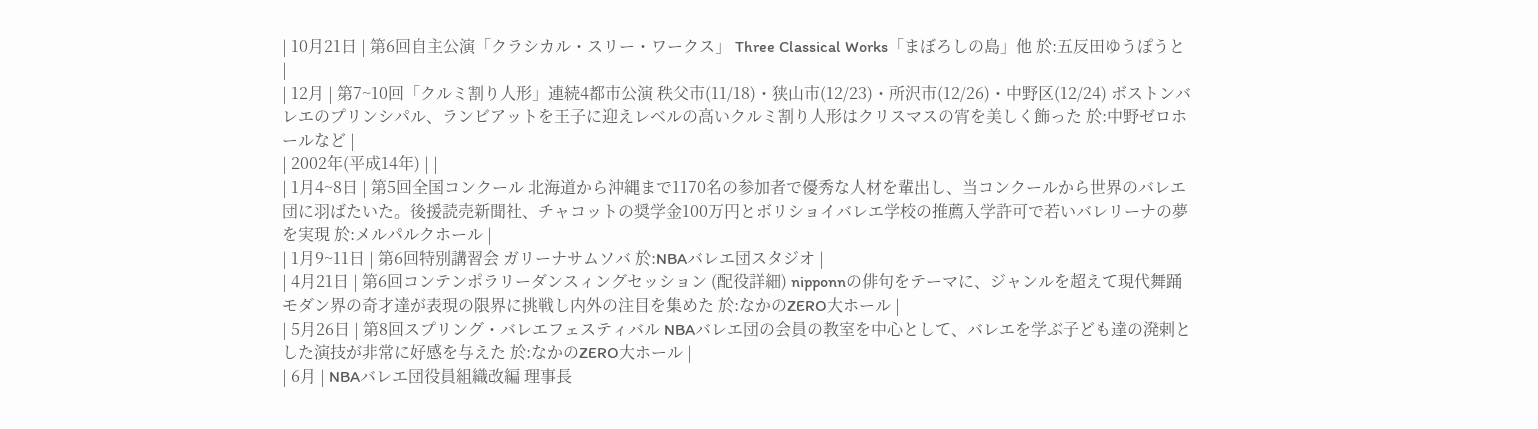| 10月21日 | 第6回自主公演「クラシカル・スリー・ワークス」 Three Classical Works「まぼろしの島」他 於:五反田ゆうぽうと |
| 12月 | 第7~10回「クルミ割り人形」連続4都市公演 秩父市(11/18)・狭山市(12/23)・所沢市(12/26)・中野区(12/24) ボストンバレエのプリンシパル、ランビアットを王子に迎えレベルの高いクルミ割り人形はクリスマスの宵を美しく飾った 於:中野ゼロホールなど |
| 2002年(平成14年) | |
| 1月4~8日 | 第5回全国コンクール 北海道から沖縄まで1170名の参加者で優秀な人材を輩出し、当コンクールから世界のバレエ団に羽ばたいた。後援読売新聞社、チャコットの奨学金100万円とボリショイバレエ学校の推薦入学許可で若いバレリーナの夢を実現 於:メルパルクホール |
| 1月9~11日 | 第6回特別講習会 ガリーナサムソバ 於:NBAバレエ団スタジオ |
| 4月21日 | 第6回コンテンポラリーダンスィングセッション (配役詳細) nipponnの俳句をテーマに、ジャンルを超えて現代舞踊モダン界の奇才達が表現の限界に挑戦し内外の注目を集めた 於:なかのZERO大ホール |
| 5月26日 | 第8回スプリング・バレエフェスティバル NBAバレエ団の会員の教室を中心として、バレエを学ぶ子ども達の溌剌とした演技が非常に好感を与えた 於:なかのZERO大ホール |
| 6月 | NBAバレエ団役員組織改編 理事長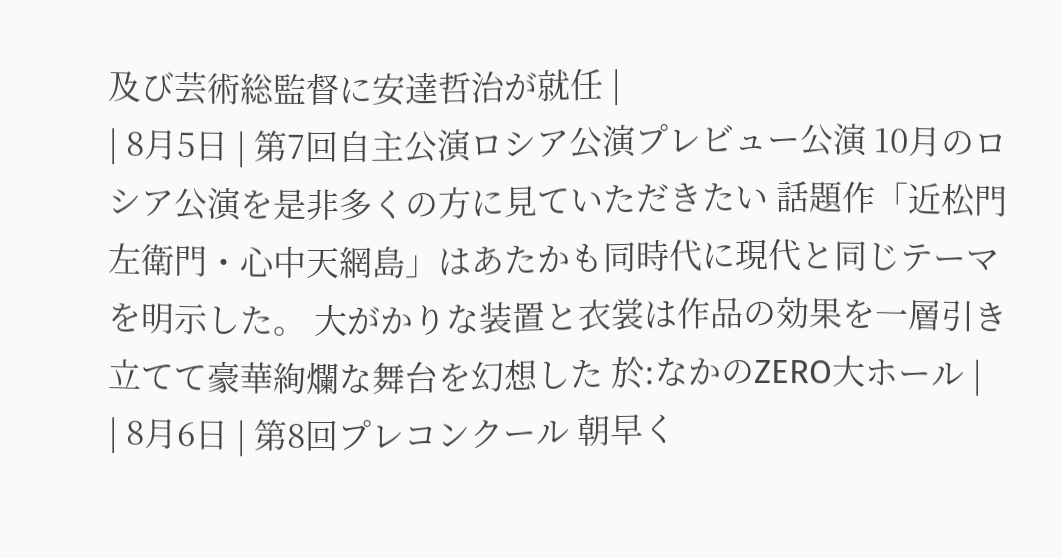及び芸術総監督に安達哲治が就任 |
| 8月5日 | 第7回自主公演ロシア公演プレビュー公演 10月のロシア公演を是非多くの方に見ていただきたい 話題作「近松門左衛門・心中天網島」はあたかも同時代に現代と同じテーマを明示した。 大がかりな装置と衣裳は作品の効果を一層引き立てて豪華絢爛な舞台を幻想した 於:なかのZERO大ホール |
| 8月6日 | 第8回プレコンクール 朝早く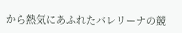から熱気にあふれたバレリーナの競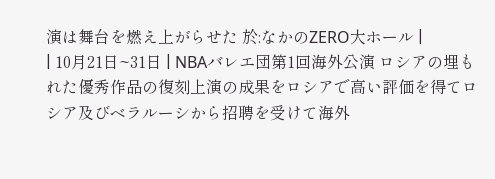演は舞台を燃え上がらせた 於:なかのZERO大ホール |
| 10月21日~31日 | NBAバレエ団第1回海外公演 ロシアの埋もれた優秀作品の復刻上演の成果をロシアで高い評価を得てロシア及びベラルーシから招聘を受けて海外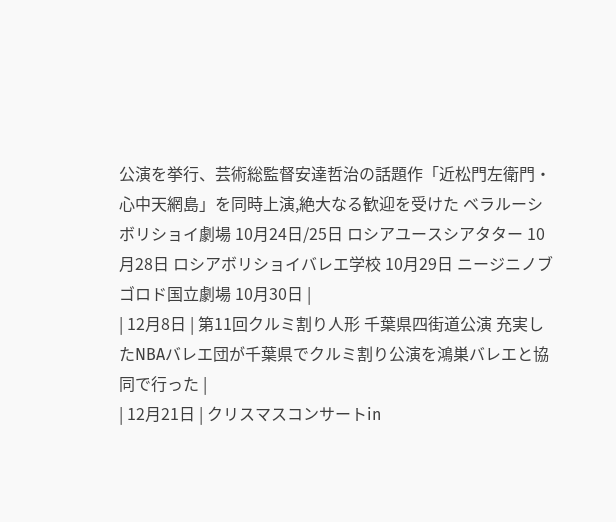公演を挙行、芸術総監督安達哲治の話題作「近松門左衛門・心中天網島」を同時上演,絶大なる歓迎を受けた ベラルーシボリショイ劇場 10月24日/25日 ロシアユースシアタター 10月28日 ロシアボリショイバレエ学校 10月29日 ニージニノブゴロド国立劇場 10月30日 |
| 12月8日 | 第11回クルミ割り人形 千葉県四街道公演 充実したNBAバレエ団が千葉県でクルミ割り公演を鴻巣バレエと協同で行った |
| 12月21日 | クリスマスコンサートin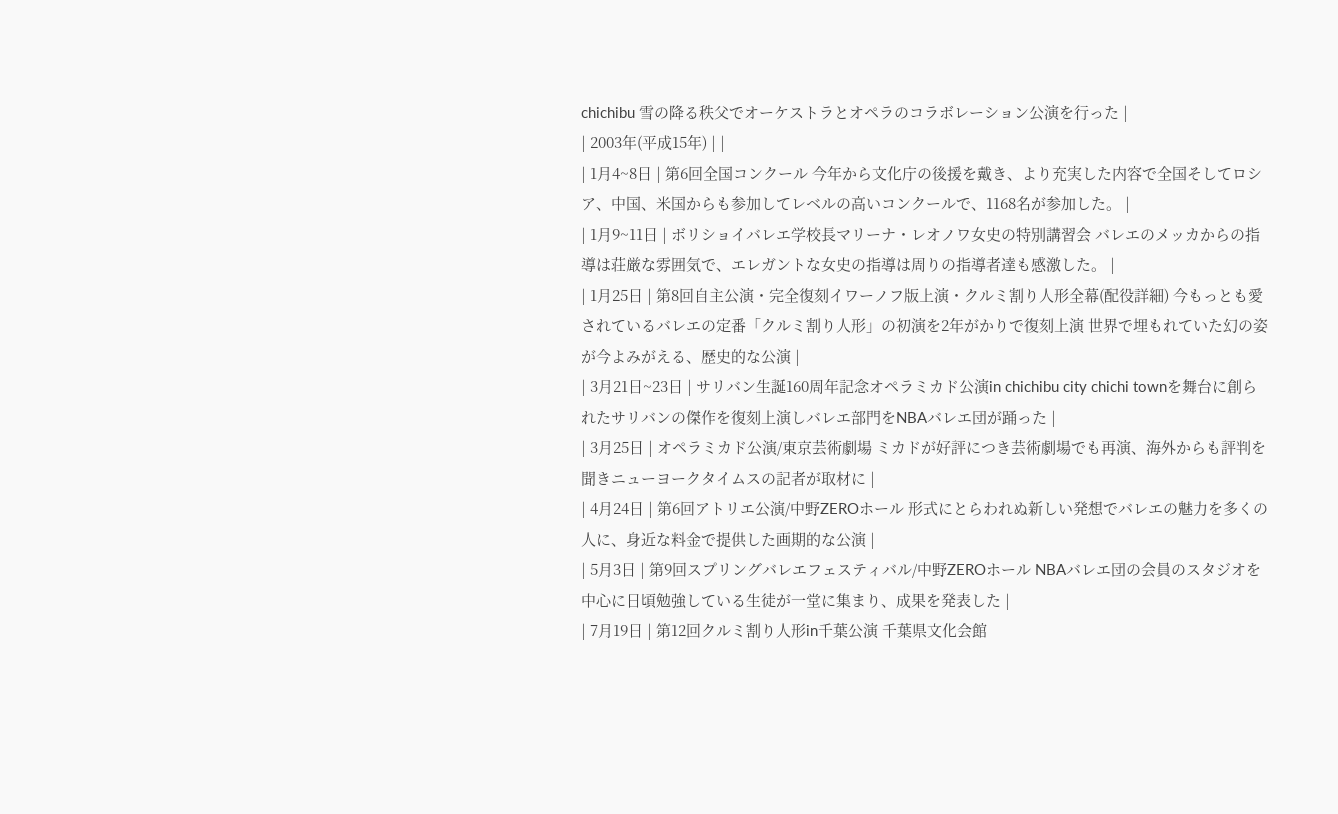chichibu 雪の降る秩父でオーケストラとオペラのコラボレーション公演を行った |
| 2003年(平成15年) | |
| 1月4~8日 | 第6回全国コンクール 今年から文化庁の後援を戴き、より充実した内容で全国そしてロシア、中国、米国からも参加してレベルの高いコンクールで、1168名が参加した。 |
| 1月9~11日 | ボリショイバレエ学校長マリーナ・レオノワ女史の特別講習会 バレエのメッカからの指導は荘厳な雰囲気で、エレガントな女史の指導は周りの指導者達も感激した。 |
| 1月25日 | 第8回自主公演・完全復刻イワーノフ版上演・クルミ割り人形全幕(配役詳細) 今もっとも愛されているバレエの定番「クルミ割り人形」の初演を2年がかりで復刻上演 世界で埋もれていた幻の姿が今よみがえる、歴史的な公演 |
| 3月21日~23日 | サリバン生誕160周年記念オペラミカド公演in chichibu city chichi townを舞台に創られたサリバンの傑作を復刻上演しバレエ部門をNBAバレエ団が踊った |
| 3月25日 | オペラミカド公演/東京芸術劇場 ミカドが好評につき芸術劇場でも再演、海外からも評判を聞きニューヨークタイムスの記者が取材に |
| 4月24日 | 第6回アトリエ公演/中野ZEROホール 形式にとらわれぬ新しい発想でバレエの魅力を多くの人に、身近な料金で提供した画期的な公演 |
| 5月3日 | 第9回スプリングバレエフェスティバル/中野ZEROホール NBAバレエ団の会員のスタジオを中心に日頃勉強している生徒が一堂に集まり、成果を発表した |
| 7月19日 | 第12回クルミ割り人形in千葉公演 千葉県文化会館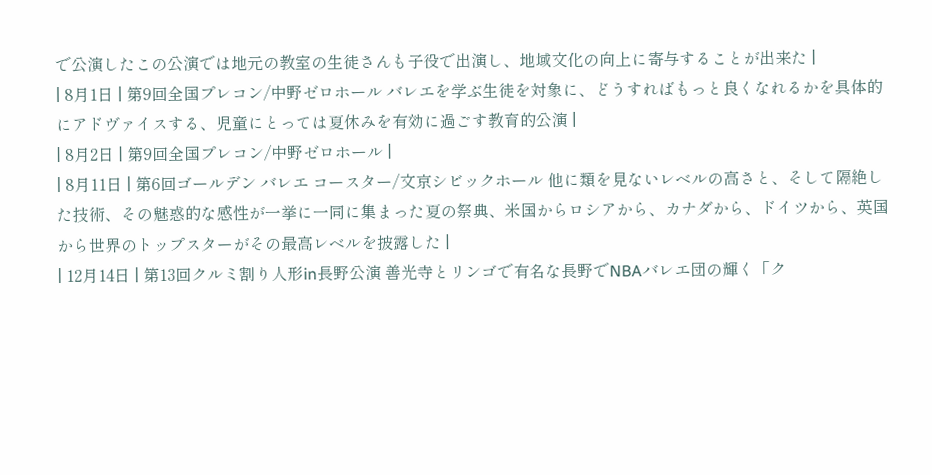で公演したこの公演では地元の教室の生徒さんも子役で出演し、地域文化の向上に寄与することが出来た |
| 8月1日 | 第9回全国プレコン/中野ゼロホール バレエを学ぶ生徒を対象に、どうすればもっと良くなれるかを具体的にアドヴァイスする、児童にとっては夏休みを有効に過ごす教育的公演 |
| 8月2日 | 第9回全国プレコン/中野ゼロホール |
| 8月11日 | 第6回ゴールデン バレエ コースター/文京シビックホール 他に類を見ないレベルの高さと、そして隔絶した技術、その魅惑的な感性が一挙に一同に集まった夏の祭典、米国からロシアから、カナダから、ドイツから、英国から世界のトップスターがその最高レベルを披露した |
| 12月14日 | 第13回クルミ割り人形in長野公演 善光寺とリンゴで有名な長野でNBAバレエ団の輝く「ク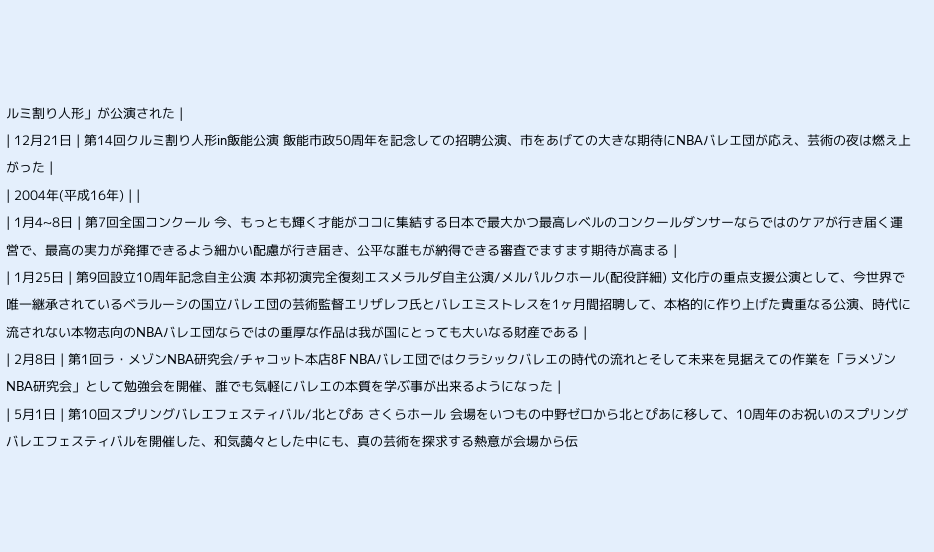ルミ割り人形」が公演された |
| 12月21日 | 第14回クルミ割り人形in飯能公演 飯能市政50周年を記念しての招聘公演、市をあげての大きな期待にNBAバレエ団が応え、芸術の夜は燃え上がった |
| 2004年(平成16年) | |
| 1月4~8日 | 第7回全国コンクール 今、もっとも輝く才能がココに集結する日本で最大かつ最高レベルのコンクールダンサーならではのケアが行き届く運営で、最高の実力が発揮できるよう細かい配慮が行き届き、公平な誰もが納得できる審査でますます期待が高まる |
| 1月25日 | 第9回設立10周年記念自主公演 本邦初演完全復刻エスメラルダ自主公演/メルパルクホール(配役詳細) 文化庁の重点支援公演として、今世界で唯一継承されているベラルーシの国立バレエ団の芸術監督エリザレフ氏とバレエミストレスを1ヶ月間招聘して、本格的に作り上げた貴重なる公演、時代に流されない本物志向のNBAバレエ団ならではの重厚な作品は我が国にとっても大いなる財産である |
| 2月8日 | 第1回ラ・メゾンNBA研究会/チャコット本店8F NBAバレエ団ではクラシックバレエの時代の流れとそして未来を見据えての作業を「ラメゾンNBA研究会」として勉強会を開催、誰でも気軽にバレエの本質を学ぶ事が出来るようになった |
| 5月1日 | 第10回スプリングバレエフェスティバル/北とぴあ さくらホール 会場をいつもの中野ゼロから北とぴあに移して、10周年のお祝いのスプリングバレエフェスティバルを開催した、和気藹々とした中にも、真の芸術を探求する熱意が会場から伝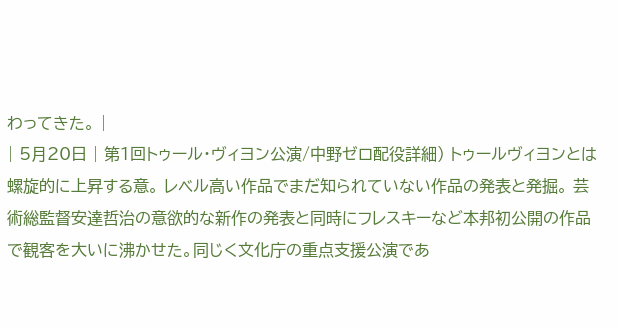わってきた。 |
| 5月20日 | 第1回トゥール・ヴィヨン公演/中野ゼロ配役詳細) トゥールヴィヨンとは螺旋的に上昇する意。 レベル高い作品でまだ知られていない作品の発表と発掘。 芸術総監督安達哲治の意欲的な新作の発表と同時にフレスキーなど本邦初公開の作品で観客を大いに沸かせた。同じく文化庁の重点支援公演であ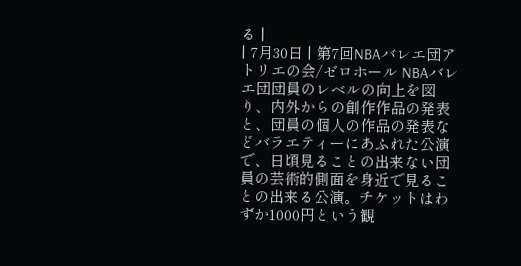る |
| 7月30日 | 第7回NBAバレエ団アトリエの会/ゼロホール NBAバレエ団団員のレベルの向上を図り、内外からの創作作品の発表と、団員の個人の作品の発表などバラエティーにあふれた公演で、日頃見ることの出来ない団員の芸術的側面を身近で見ることの出来る公演。チケットはわずか1000円という観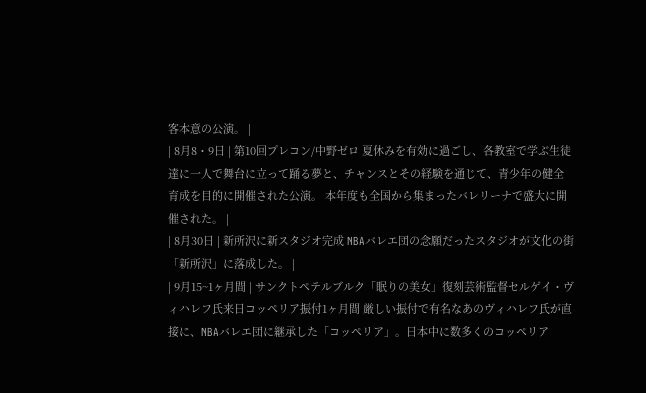客本意の公演。 |
| 8月8・9日 | 第10回プレコン/中野ゼロ 夏休みを有効に過ごし、各教室で学ぶ生徒達に一人で舞台に立って踊る夢と、チャンスとその経験を通じて、青少年の健全育成を目的に開催された公演。 本年度も全国から集まったバレリーナで盛大に開催された。 |
| 8月30日 | 新所沢に新スタジオ完成 NBAバレエ団の念願だったスタジオが文化の街「新所沢」に落成した。 |
| 9月15~1ヶ月間 | サンクトペテルブルク「眠りの美女」復刻芸術監督セルゲイ・ヴィハレフ氏来日コッペリア振付1ヶ月間 厳しい振付で有名なあのヴィハレフ氏が直接に、NBAバレエ団に継承した「コッペリア」。日本中に数多くのコッペリア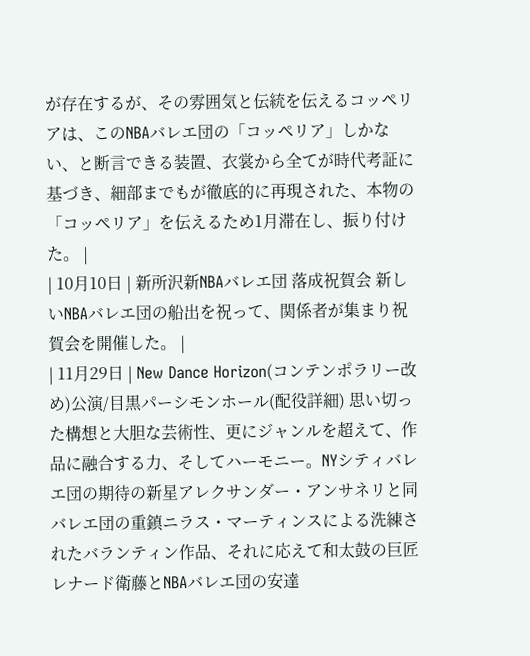が存在するが、その雰囲気と伝統を伝えるコッペリアは、このNBAバレエ団の「コッペリア」しかない、と断言できる装置、衣裳から全てが時代考証に基づき、細部までもが徹底的に再現された、本物の「コッペリア」を伝えるため1月滞在し、振り付けた。 |
| 10月10日 | 新所沢新NBAバレエ団 落成祝賀会 新しいNBAバレエ団の船出を祝って、関係者が集まり祝賀会を開催した。 |
| 11月29日 | New Dance Horizon(コンテンポラリー改め)公演/目黒パーシモンホール(配役詳細) 思い切った構想と大胆な芸術性、更にジャンルを超えて、作品に融合する力、そしてハーモニー。NYシティバレエ団の期待の新星アレクサンダー・アンサネリと同バレエ団の重鎮ニラス・マーティンスによる洗練されたバランティン作品、それに応えて和太鼓の巨匠レナード衛藤とNBAバレエ団の安達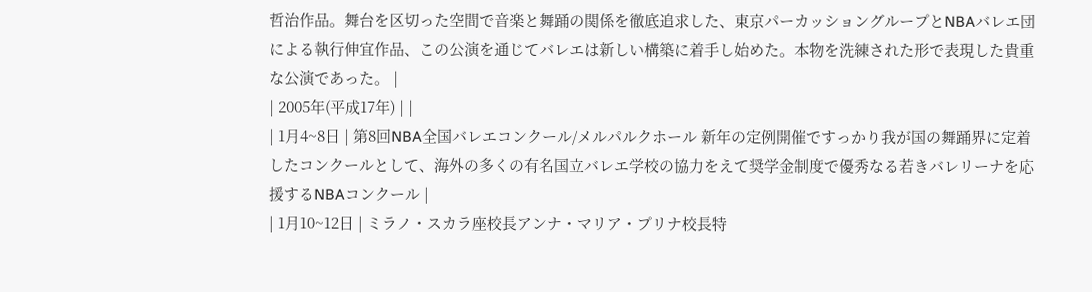哲治作品。舞台を区切った空間で音楽と舞踊の関係を徹底追求した、東京パーカッショングループとNBAバレエ団による執行伸宜作品、この公演を通じてバレエは新しい構築に着手し始めた。本物を洗練された形で表現した貴重な公演であった。 |
| 2005年(平成17年) | |
| 1月4~8日 | 第8回NBA全国バレエコンクール/メルパルクホール 新年の定例開催ですっかり我が国の舞踊界に定着したコンクールとして、海外の多くの有名国立バレエ学校の協力をえて奨学金制度で優秀なる若きバレリーナを応援するNBAコンクール |
| 1月10~12日 | ミラノ・スカラ座校長アンナ・マリア・プリナ校長特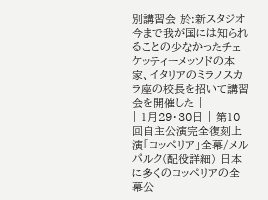別講習会 於:新スタジオ 今まで我が国には知られることの少なかったチェケッティーメッソドの本家、イタリアのミラノスカラ座の校長を招いて講習会を開催した |
| 1月29・30日 | 第10回自主公演完全復刻上演「コッペリア」全幕/メルパルク(配役詳細) 日本に多くのコッペリアの全幕公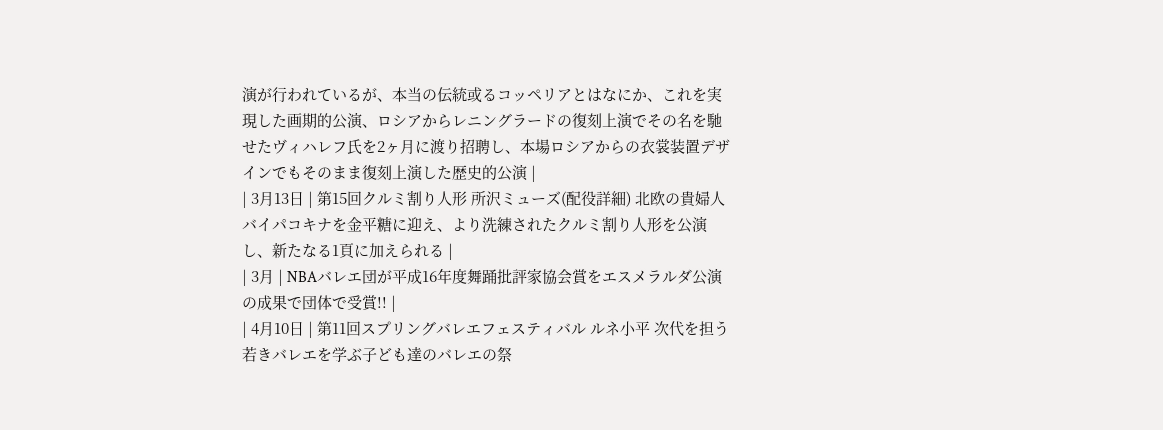演が行われているが、本当の伝統或るコッペリアとはなにか、これを実現した画期的公演、ロシアからレニングラードの復刻上演でその名を馳せたヴィハレフ氏を2ヶ月に渡り招聘し、本場ロシアからの衣裳装置デザインでもそのまま復刻上演した歴史的公演 |
| 3月13日 | 第15回クルミ割り人形 所沢ミューズ(配役詳細) 北欧の貴婦人バイパコキナを金平糖に迎え、より洗練されたクルミ割り人形を公演し、新たなる1頁に加えられる |
| 3月 | NBAバレエ団が平成16年度舞踊批評家協会賞をエスメラルダ公演の成果で団体で受賞!! |
| 4月10日 | 第11回スプリングバレエフェスティバル ルネ小平 次代を担う若きバレエを学ぶ子ども達のバレエの祭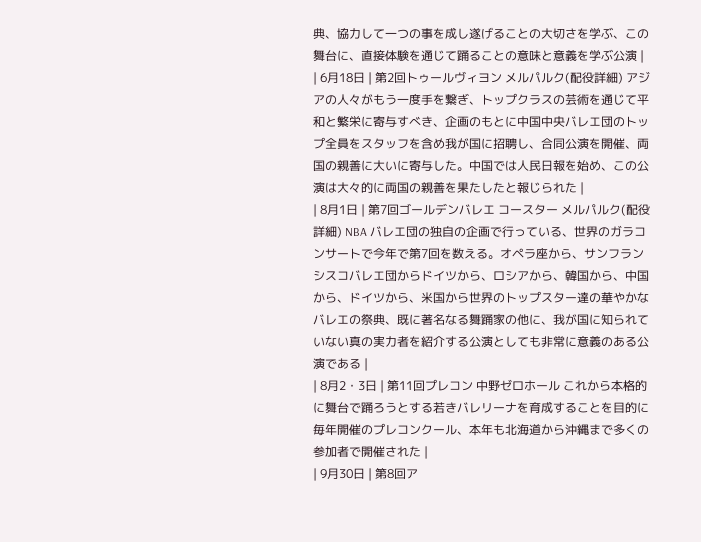典、協力して一つの事を成し遂げることの大切さを学ぶ、この舞台に、直接体験を通じて踊ることの意味と意義を学ぶ公演 |
| 6月18日 | 第2回トゥールヴィヨン メルパルク(配役詳細) アジアの人々がもう一度手を繋ぎ、トップクラスの芸術を通じて平和と繁栄に寄与すべき、企画のもとに中国中央バレエ団のトップ全員をスタッフを含め我が国に招聘し、合同公演を開催、両国の親善に大いに寄与した。中国では人民日報を始め、この公演は大々的に両国の親善を果たしたと報じられた |
| 8月1日 | 第7回ゴールデンバレエ コースター メルパルク(配役詳細) NBA バレエ団の独自の企画で行っている、世界のガラコンサートで今年で第7回を数える。オペラ座から、サンフランシスコバレエ団からドイツから、ロシアから、韓国から、中国から、ドイツから、米国から世界のトップスター達の華やかなバレエの祭典、既に著名なる舞踊家の他に、我が国に知られていない真の実力者を紹介する公演としても非常に意義のある公演である |
| 8月2・3日 | 第11回プレコン 中野ゼロホール これから本格的に舞台で踊ろうとする若きバレリーナを育成することを目的に毎年開催のプレコンクール、本年も北海道から沖縄まで多くの参加者で開催された |
| 9月30日 | 第8回ア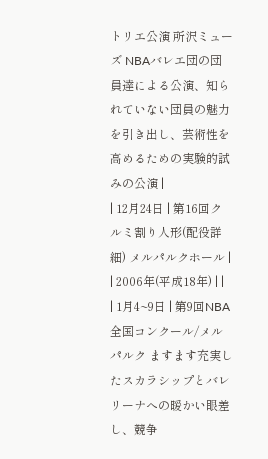トリエ公演 所沢ミューズ NBAバレエ団の団員達による公演、知られていない団員の魅力を引き出し、芸術性を高めるための実験的試みの公演 |
| 12月24日 | 第16回クルミ割り人形(配役詳細) メルパルクホール |
| 2006年(平成18年) | |
| 1月4~9日 | 第9回NBA全国コンクール/メルパルク ますます充実したスカラシップとバレリーナへの暖かい眼差し、競争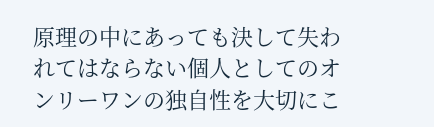原理の中にあっても決して失われてはならない個人としてのオンリーワンの独自性を大切にこ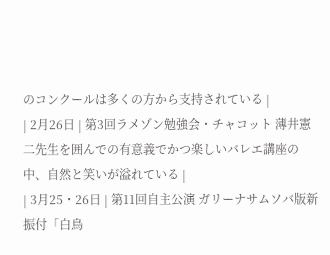のコンクールは多くの方から支持されている |
| 2月26日 | 第3回ラメゾン勉強会・チャコット 薄井憲二先生を囲んでの有意義でかつ楽しいバレエ講座の中、自然と笑いが溢れている |
| 3月25・26日 | 第11回自主公演 ガリーナサムソバ版新振付「白鳥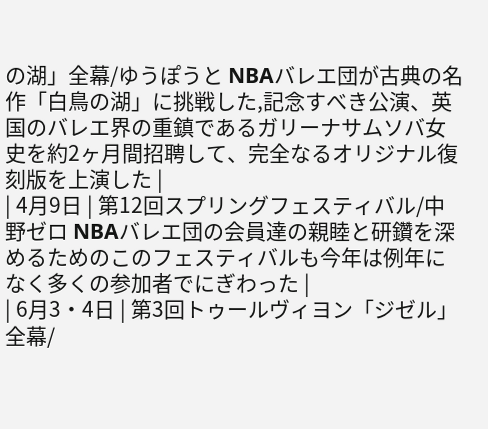の湖」全幕/ゆうぽうと NBAバレエ団が古典の名作「白鳥の湖」に挑戦した,記念すべき公演、英国のバレエ界の重鎮であるガリーナサムソバ女史を約2ヶ月間招聘して、完全なるオリジナル復刻版を上演した |
| 4月9日 | 第12回スプリングフェスティバル/中野ゼロ NBAバレエ団の会員達の親睦と研鑽を深めるためのこのフェスティバルも今年は例年になく多くの参加者でにぎわった |
| 6月3・4日 | 第3回トゥールヴィヨン「ジゼル」全幕/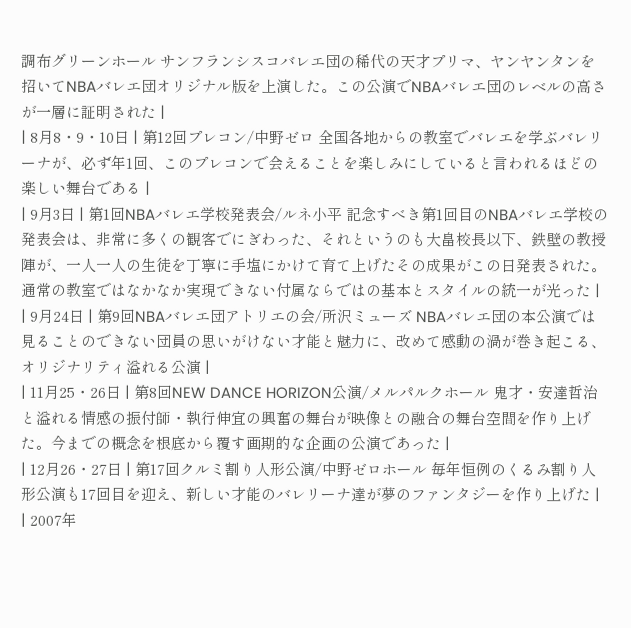調布グリーンホール サンフランシスコバレエ団の稀代の天才プリマ、ヤンヤンタンを招いてNBAバレエ団オリジナル版を上演した。この公演でNBAバレエ団のレベルの高さが一層に証明された |
| 8月8・9・10日 | 第12回プレコン/中野ゼロ 全国各地からの教室でバレエを学ぶバレリーナが、必ず年1回、このプレコンで会えることを楽しみにしていると言われるほどの楽しい舞台である |
| 9月3日 | 第1回NBAバレエ学校発表会/ルネ小平 記念すべき第1回目のNBAバレエ学校の発表会は、非常に多くの観客でにぎわった、それというのも大畠校長以下、鉄壁の教授陣が、一人一人の生徒を丁寧に手塩にかけて育て上げたその成果がこの日発表された。通常の教室ではなかなか実現できない付属ならではの基本とスタイルの統一が光った |
| 9月24日 | 第9回NBAバレエ団アトリエの会/所沢ミューズ NBAバレエ団の本公演では見ることのできない団員の思いがけない才能と魅力に、改めて感動の渦が巻き起こる、オリジナリティ溢れる公演 |
| 11月25・26日 | 第8回NEW DANCE HORIZON公演/メルパルクホール 鬼才・安達哲治と溢れる情感の振付師・執行伸宜の興奮の舞台が映像との融合の舞台空間を作り上げた。今までの概念を根底から覆す画期的な企画の公演であった |
| 12月26・27日 | 第17回クルミ割り人形公演/中野ゼロホール 毎年恒例のくるみ割り人形公演も17回目を迎え、新しい才能のバレリーナ達が夢のファンタジーを作り上げた |
| 2007年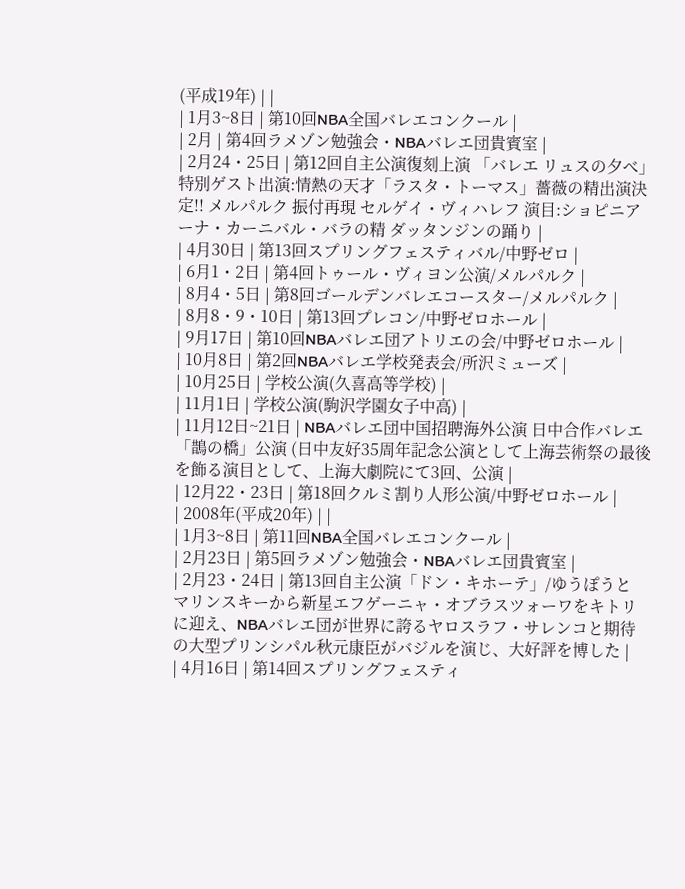(平成19年) | |
| 1月3~8日 | 第10回NBA全国バレエコンクール |
| 2月 | 第4回ラメゾン勉強会・NBAバレエ団貴賓室 |
| 2月24・25日 | 第12回自主公演復刻上演 「バレエ リュスの夕べ」 特別ゲスト出演:情熱の天才「ラスタ・トーマス」薔薇の精出演決定!! メルパルク 振付再現 セルゲイ・ヴィハレフ 演目:ショピニアーナ・カーニバル・バラの精 ダッタンジンの踊り |
| 4月30日 | 第13回スプリングフェスティバル/中野ゼロ |
| 6月1・2日 | 第4回トゥール・ヴィヨン公演/メルパルク |
| 8月4・5日 | 第8回ゴールデンバレエコースター/メルパルク |
| 8月8・9・10日 | 第13回プレコン/中野ゼロホール |
| 9月17日 | 第10回NBAバレエ団アトリエの会/中野ゼロホール |
| 10月8日 | 第2回NBAバレエ学校発表会/所沢ミューズ |
| 10月25日 | 学校公演(久喜高等学校) |
| 11月1日 | 学校公演(駒沢学園女子中高) |
| 11月12日~21日 | NBAバレエ団中国招聘海外公演 日中合作バレエ「鵲の橋」公演 (日中友好35周年記念公演として上海芸術祭の最後を飾る演目として、上海大劇院にて3回、公演 |
| 12月22・23日 | 第18回クルミ割り人形公演/中野ゼロホール |
| 2008年(平成20年) | |
| 1月3~8日 | 第11回NBA全国バレエコンクール |
| 2月23日 | 第5回ラメゾン勉強会・NBAバレエ団貴賓室 |
| 2月23・24日 | 第13回自主公演「ドン・キホーテ」/ゆうぽうと マリンスキーから新星エフゲーニャ・オブラスツォーワをキトリに迎え、NBAバレエ団が世界に誇るヤロスラフ・サレンコと期待の大型プリンシパル秋元康臣がバジルを演じ、大好評を博した |
| 4月16日 | 第14回スプリングフェスティ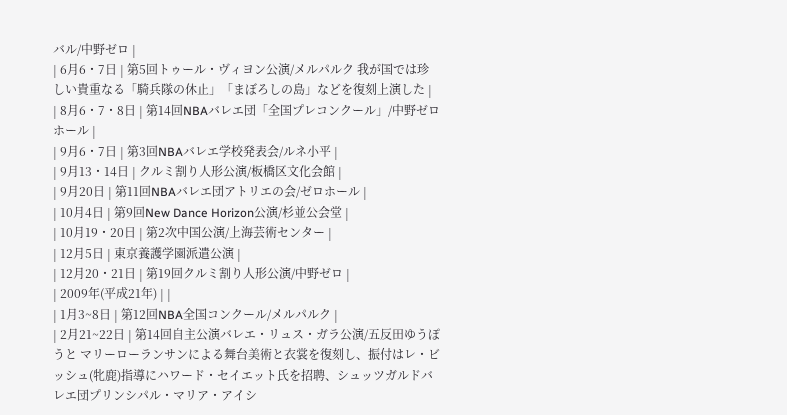バル/中野ゼロ |
| 6月6・7日 | 第5回トゥール・ヴィヨン公演/メルパルク 我が国では珍しい貴重なる「騎兵隊の休止」「まぼろしの島」などを復刻上演した |
| 8月6・7・8日 | 第14回NBAバレエ団「全国プレコンクール」/中野ゼロホール |
| 9月6・7日 | 第3回NBAバレエ学校発表会/ルネ小平 |
| 9月13・14日 | クルミ割り人形公演/板橋区文化会館 |
| 9月20日 | 第11回NBAバレエ団アトリエの会/ゼロホール |
| 10月4日 | 第9回New Dance Horizon公演/杉並公会堂 |
| 10月19・20日 | 第2次中国公演/上海芸術センター |
| 12月5日 | 東京養護学園派遣公演 |
| 12月20・21日 | 第19回クルミ割り人形公演/中野ゼロ |
| 2009年(平成21年) | |
| 1月3~8日 | 第12回NBA全国コンクール/メルパルク |
| 2月21~22日 | 第14回自主公演バレエ・リュス・ガラ公演/五反田ゆうぽうと マリーローランサンによる舞台美術と衣裳を復刻し、振付はレ・ビッシュ(牝鹿)指導にハワード・セイエット氏を招聘、シュッツガルドバレエ団プリンシパル・マリア・アイシ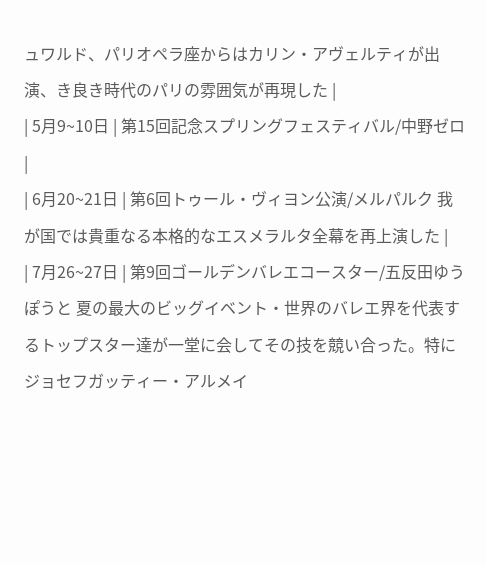ュワルド、パリオペラ座からはカリン・アヴェルティが出演、き良き時代のパリの雰囲気が再現した |
| 5月9~10日 | 第15回記念スプリングフェスティバル/中野ゼロ |
| 6月20~21日 | 第6回トゥール・ヴィヨン公演/メルパルク 我が国では貴重なる本格的なエスメラルタ全幕を再上演した |
| 7月26~27日 | 第9回ゴールデンバレエコースター/五反田ゆうぽうと 夏の最大のビッグイベント・世界のバレエ界を代表するトップスター達が一堂に会してその技を競い合った。特にジョセフガッティー・アルメイ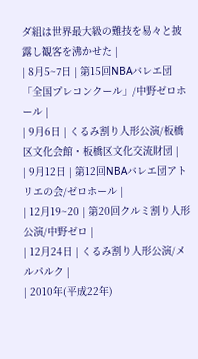ダ組は世界最大級の難技を易々と披露し観客を沸かせた |
| 8月5~7日 | 第15回NBAバレエ団「全国プレコンクール」/中野ゼロホール |
| 9月6日 | くるみ割り人形公演/板橋区文化会館・板橋区文化交流財団 |
| 9月12日 | 第12回NBAバレエ団アトリエの会/ゼロホール |
| 12月19~20 | 第20回クルミ割り人形公演/中野ゼロ |
| 12月24日 | くるみ割り人形公演/メルパルク |
| 2010年(平成22年)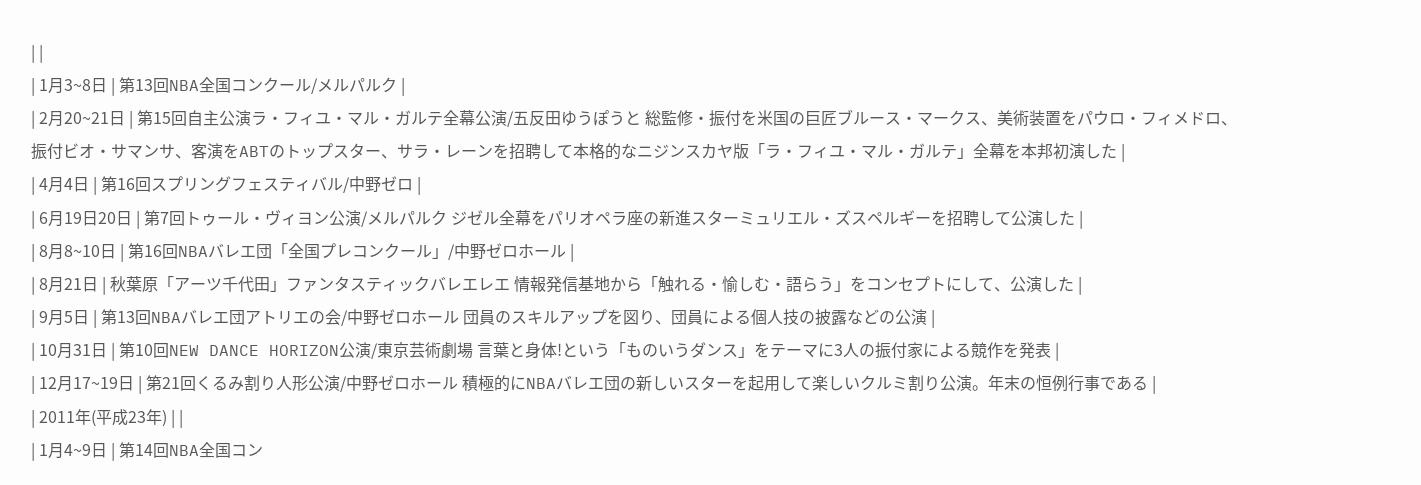| |
| 1月3~8日 | 第13回NBA全国コンクール/メルパルク |
| 2月20~21日 | 第15回自主公演ラ・フィユ・マル・ガルテ全幕公演/五反田ゆうぽうと 総監修・振付を米国の巨匠ブルース・マークス、美術装置をパウロ・フィメドロ、振付ビオ・サマンサ、客演をABTのトップスター、サラ・レーンを招聘して本格的なニジンスカヤ版「ラ・フィユ・マル・ガルテ」全幕を本邦初演した |
| 4月4日 | 第16回スプリングフェスティバル/中野ゼロ |
| 6月19日20日 | 第7回トゥール・ヴィヨン公演/メルパルク ジゼル全幕をパリオペラ座の新進スターミュリエル・ズスペルギーを招聘して公演した |
| 8月8~10日 | 第16回NBAバレエ団「全国プレコンクール」/中野ゼロホール |
| 8月21日 | 秋葉原「アーツ千代田」ファンタスティックバレエレエ 情報発信基地から「触れる・愉しむ・語らう」をコンセプトにして、公演した |
| 9月5日 | 第13回NBAバレエ団アトリエの会/中野ゼロホール 団員のスキルアップを図り、団員による個人技の披露などの公演 |
| 10月31日 | 第10回NEW DANCE HORIZON公演/東京芸術劇場 言葉と身体!という「ものいうダンス」をテーマに3人の振付家による競作を発表 |
| 12月17~19日 | 第21回くるみ割り人形公演/中野ゼロホール 積極的にNBAバレエ団の新しいスターを起用して楽しいクルミ割り公演。年末の恒例行事である |
| 2011年(平成23年) | |
| 1月4~9日 | 第14回NBA全国コン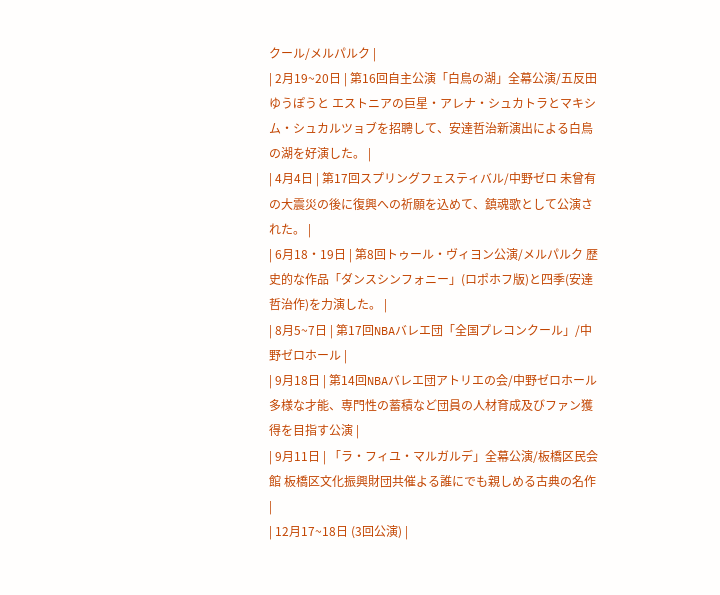クール/メルパルク |
| 2月19~20日 | 第16回自主公演「白鳥の湖」全幕公演/五反田ゆうぽうと エストニアの巨星・アレナ・シュカトラとマキシム・シュカルツョブを招聘して、安達哲治新演出による白鳥の湖を好演した。 |
| 4月4日 | 第17回スプリングフェスティバル/中野ゼロ 未曾有の大震災の後に復興への祈願を込めて、鎮魂歌として公演された。 |
| 6月18・19日 | 第8回トゥール・ヴィヨン公演/メルパルク 歴史的な作品「ダンスシンフォニー」(ロポホフ版)と四季(安達哲治作)を力演した。 |
| 8月5~7日 | 第17回NBAバレエ団「全国プレコンクール」/中野ゼロホール |
| 9月18日 | 第14回NBAバレエ団アトリエの会/中野ゼロホール 多様な才能、専門性の蓄積など団員の人材育成及びファン獲得を目指す公演 |
| 9月11日 | 「ラ・フィユ・マルガルデ」全幕公演/板橋区民会館 板橋区文化振興財団共催よる誰にでも親しめる古典の名作 |
| 12月17~18日 (3回公演) |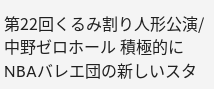第22回くるみ割り人形公演/中野ゼロホール 積極的にNBAバレエ団の新しいスタ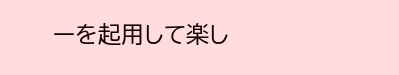ーを起用して楽し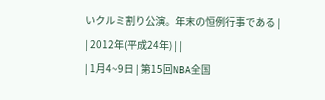いクルミ割り公演。年末の恒例行事である |
| 2012年(平成24年) | |
| 1月4~9日 | 第15回NBA全国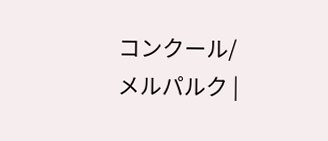コンクール/メルパルク |